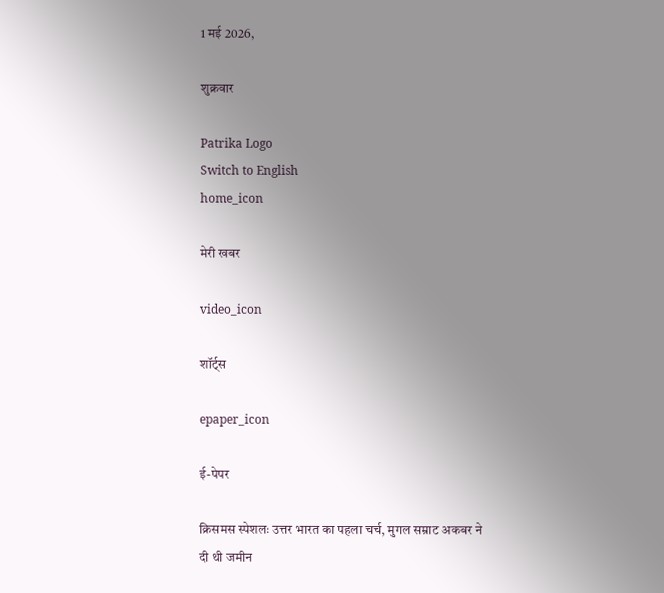1 मई 2026,

शुक्रवार

Patrika Logo
Switch to English
home_icon

मेरी खबर

video_icon

शॉर्ट्स

epaper_icon

ई-पेपर

क्रिसमस स्पेशलः उत्तर भारत का पहला चर्च, मुगल सम्राट अकबर ने दी थी जमीन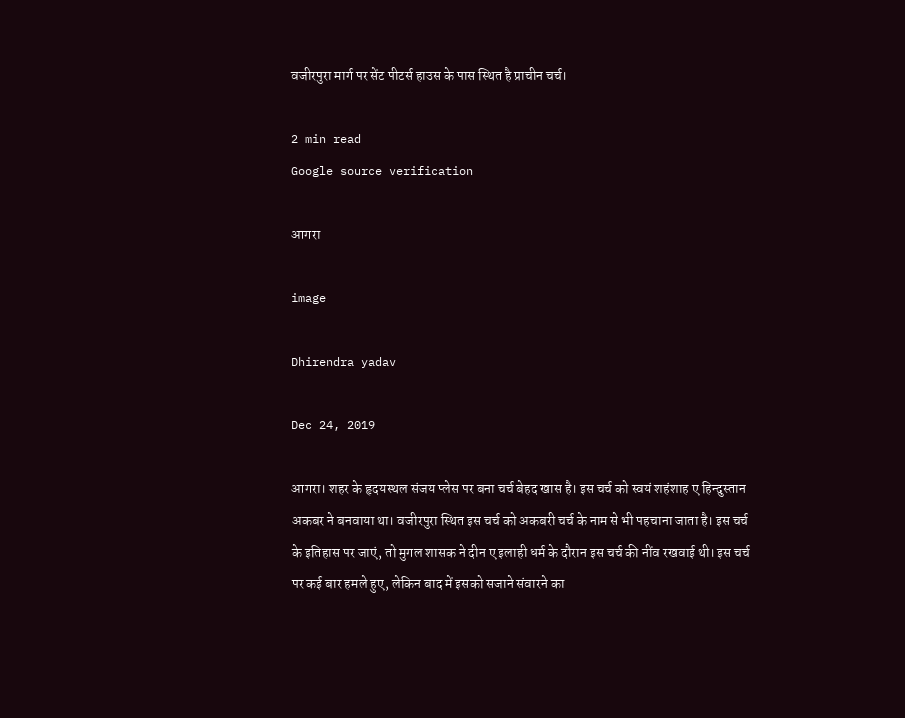वजीरपुरा मार्ग पर सेंट पीटर्स हाउस के पास स्थित है प्राचीन चर्च।

2 min read
Google source verification

आगरा

image

Dhirendra yadav

Dec 24, 2019

आगरा। शहर के हृदयस्थल संजय प्लेस पर बना चर्च बेहद खास है। इस चर्च को स्वयं शहंशाह ए हिन्दुस्तान अकबर ने बनवाया था। वजीरपुरा स्थित इस चर्च को अकबरी चर्च के नाम से भी पहचाना जाता है। इस चर्च के इतिहास पर जाएं, तो मुगल शासक ने दीन ए इलाही धर्म के दौरान इस चर्च की नींव रखवाई थी। इस चर्च पर कई बार हमले हुए, लेकिन बाद में इसको सजाने संवारने का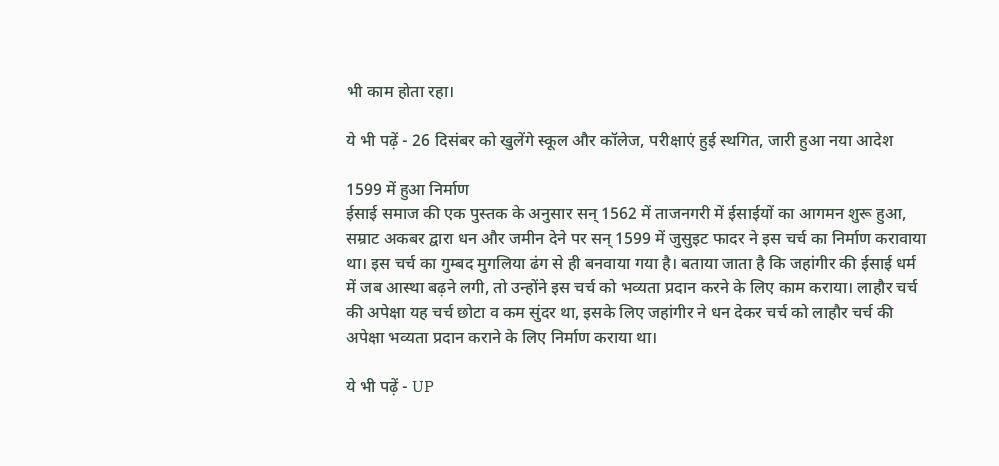भी काम होता रहा।

ये भी पढ़ें - 26 दिसंबर को खुलेंगे स्कूल और कॉलेज, परीक्षाएं हुई स्थगित, जारी हुआ नया आदेश

1599 में हुआ निर्माण
ईसाई समाज की एक पुस्तक के अनुसार सन् 1562 में ताजनगरी में ईसाईयों का आगमन शुरू हुआ, सम्राट अकबर द्वारा धन और जमीन देने पर सन् 1599 में जुसुइट फादर ने इस चर्च का निर्माण करावाया था। इस चर्च का गुम्बद मुगलिया ढंग से ही बनवाया गया है। बताया जाता है कि जहांगीर की ईसाई धर्म में जब आस्था बढ़ने लगी, तो उन्होंने इस चर्च को भव्यता प्रदान करने के लिए काम कराया। लाहौर चर्च की अपेक्षा यह चर्च छोटा व कम सुंदर था, इसके लिए जहांगीर ने धन देकर चर्च को लाहौर चर्च की अपेक्षा भव्यता प्रदान कराने के लिए निर्माण कराया था।

ये भी पढ़ें - UP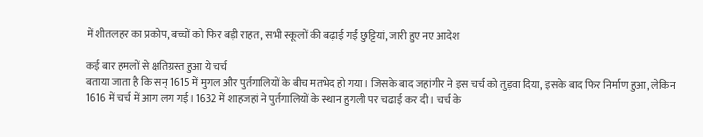में शीतलहर का प्रकोप, बच्चों को फिर बड़ी राहत, सभी स्कूलों की बढ़ाई गईं छुट्टियां, जारी हुए नए आदेश

कई बार हमलों से क्षतिग्रस्त हुआ ये चर्च
बताया जाता है कि सन् 1615 में मुगल और पुर्तगालियों के बीच मतभेद हो गया। जिसके बाद जहांगीर ने इस चर्च को तुड़वा दिया, इसके बाद फिर निर्माण हुआ, लेकिन 1616 में चर्च में आग लग गई। 1632 में शाहजहां ने पुर्तगालियों के स्थान हुगली पर चढाई कर दी। चर्च के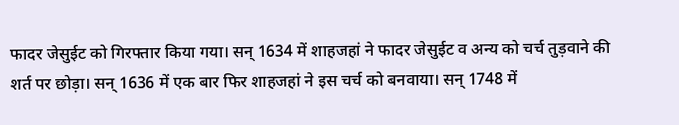फादर जेसुईट को गिरफ्तार किया गया। सन् 1634 में शाहजहां ने फादर जेसुईट व अन्य को चर्च तुड़वाने की शर्त पर छोड़ा। सन् 1636 में एक बार फिर शाहजहां ने इस चर्च को बनवाया। सन् 1748 में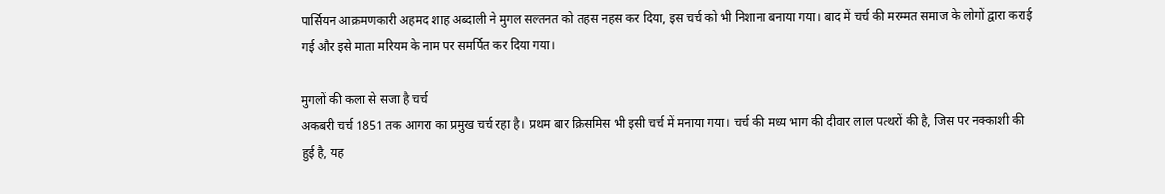पार्सियन आक्रमणकारी अहमद शाह अब्दाली ने मुगल सल्तनत को तहस नहस कर दिया, इस चर्च को भी निशाना बनाया गया। बाद में चर्च की मरम्मत समाज के लोगों द्वारा कराई गई और इसे माता मरियम के नाम पर समर्पित कर दिया गया।

मुगलों की कला से सजा है चर्च
अकबरी चर्च 1851 तक आगरा का प्रमुख चर्च रहा है। प्रथम बार क्रिसमिस भी इसी चर्च में मनाया गया। चर्च की मध्य भाग की दीवार लाल पत्थरों की है, जिस पर नक्काशी की हुई है, यह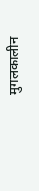मुगलकालीन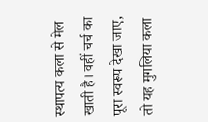स्थापत्य कला से मेल खाती है। वहीं चर्च का पूरा स्वरूप देखा जाए, तो यह मुगलिया कला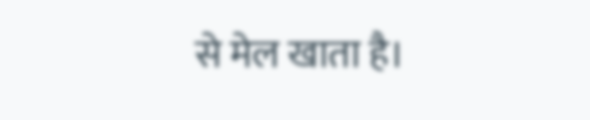से मेल खाता है।